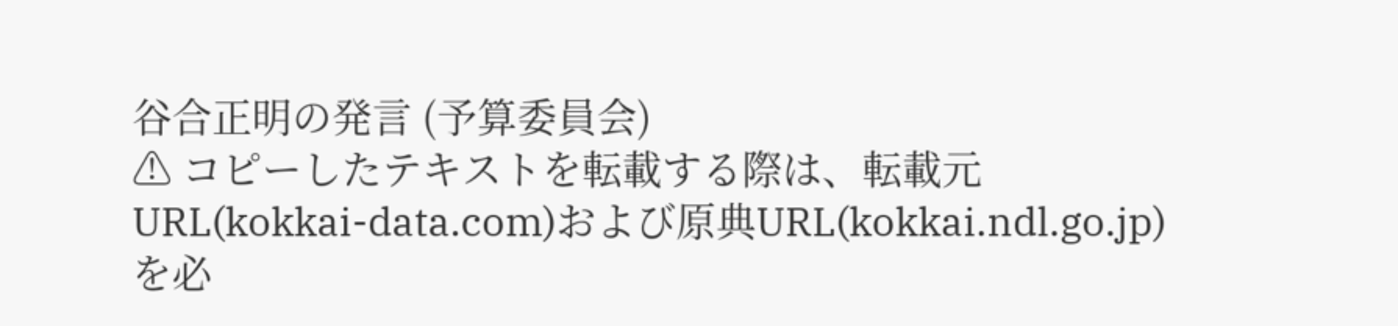谷合正明の発言 (予算委員会)
⚠ コピーしたテキストを転載する際は、転載元URL(kokkai-data.com)および原典URL(kokkai.ndl.go.jp)を必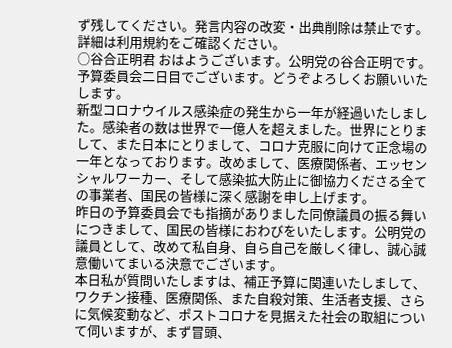ず残してください。発言内容の改変・出典削除は禁止です。
詳細は利用規約をご確認ください。
○谷合正明君 おはようございます。公明党の谷合正明です。予算委員会二日目でございます。どうぞよろしくお願いいたします。
新型コロナウイルス感染症の発生から一年が経過いたしました。感染者の数は世界で一億人を超えました。世界にとりまして、また日本にとりまして、コロナ克服に向けて正念場の一年となっております。改めまして、医療関係者、エッセンシャルワーカー、そして感染拡大防止に御協力くださる全ての事業者、国民の皆様に深く感謝を申し上げます。
昨日の予算委員会でも指摘がありました同僚議員の振る舞いにつきまして、国民の皆様におわびをいたします。公明党の議員として、改めて私自身、自ら自己を厳しく律し、誠心誠意働いてまいる決意でございます。
本日私が質問いたしますは、補正予算に関連いたしまして、ワクチン接種、医療関係、また自殺対策、生活者支援、さらに気候変動など、ポストコロナを見据えた社会の取組について伺いますが、まず冒頭、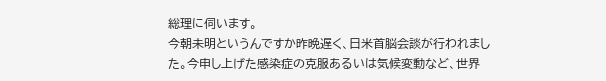総理に伺います。
今朝未明というんですか昨晩遅く、日米首脳会談が行われました。今申し上げた感染症の克服あるいは気候変動など、世界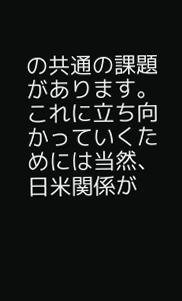の共通の課題があります。これに立ち向かっていくためには当然、日米関係が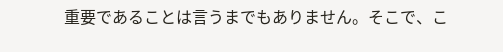重要であることは言うまでもありません。そこで、こ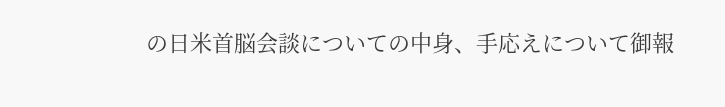の日米首脳会談についての中身、手応えについて御報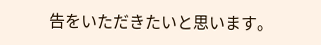告をいただきたいと思います。